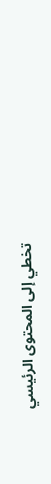تخطي إلى المحتوى الرئيسي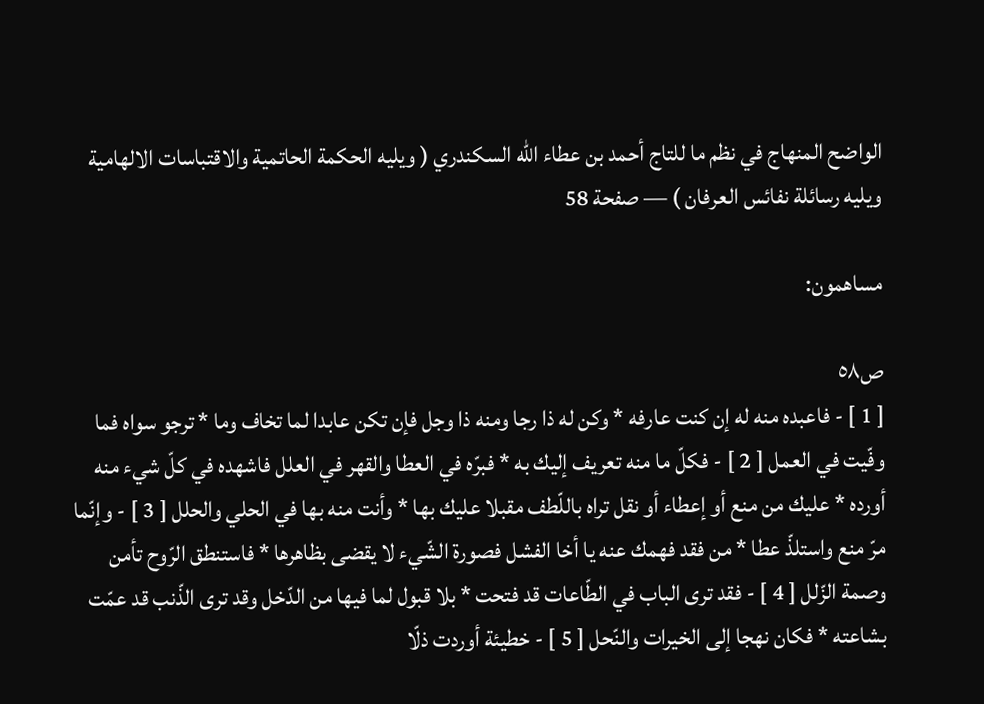الواضح المنهاج في نظم ما للتاج أحمد بن عطاء الله السكندري ( ويليه الحكمة الحاتمية والاقتباسات الالهامية ويليه رسائلة نفائس العرفان ) — صفحة 58

مساهمون:

ص٥٨
[ 1 ] - فاعبده منه له إن كنت عارفه * وكن له ذا رجا ومنه ذا وجل فإن تكن عابدا لما تخاف وما * ترجو سواه فما وفّيت في العمل [ 2 ] - فكلّ ما منه تعريف إليك به * فبرّه في العطا والقهر في العلل فاشهده في كلّ شيء منه أورده * عليك من منع أو إعطاء أو نقل تراه باللّطف مقبلا عليك بها * وأنت منه بها في الحلي والحلل [ 3 ] - وإنّما مرّ منع واستلذّ عطا * من فقد فهمك عنه يا أخا الفشل فصورة الشّيء لا يقضى بظاهرها * فاستنطق الرّوح تأمن وصمة الزّلل [ 4 ] - فقد ترى الباب في الطّاعات قد فتحت * بلا قبول لما فيها من الدّخل وقد ترى الذّنب قد عمّت بشاعته * فكان نهجا إلى الخيرات والنّحل [ 5 ] - خطيئة أوردت ذلّا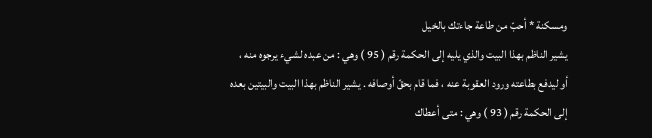ومسكنة * أحبّ من طاعة جاءتك بالخيل
يشير الناظم بهذا البيت والذي يليه إلى الحكمة رقم ( 95 ) وهي : من عبده لشيء يرجوه منه ، أو ليدفع بطاعته ورود العقوبة عنه ، فما قام بحقّ أوصافه . يشير الناظم بهذا البيت والبيتين بعده إلى الحكمة رقم ( 93 ) وهي : متى أعطاك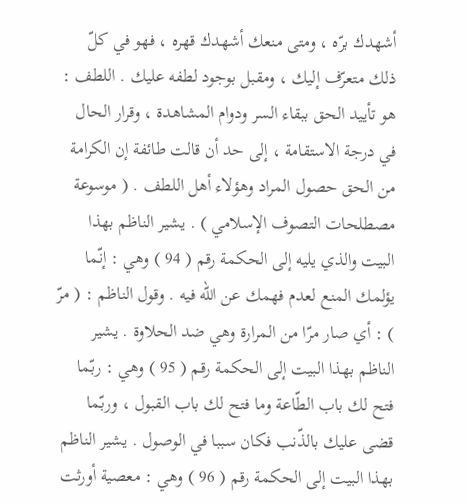أشهدك برّه ، ومتى منعك أشهدك قهره ، فهو في كلّ ذلك متعرّف إليك ، ومقبل بوجود لطفه عليك . اللطف : هو تأييد الحق ببقاء السر ودوام المشاهدة ، وقرار الحال في درجة الاستقامة ، إلى حد أن قالت طائفة إن الكرامة من الحق حصول المراد وهؤلاء أهل اللطف . ( موسوعة مصطلحات التصوف الإسلامي ) . يشير الناظم بهذا البيت والذي يليه إلى الحكمة رقم ( 94 ) وهي : إنّما يؤلمك المنع لعدم فهمك عن اللّه فيه . وقول الناظم : ( مرّ ) : أي صار مرّا من المرارة وهي ضد الحلاوة . يشير الناظم بهذا البيت إلى الحكمة رقم ( 95 ) وهي : ربّما فتح لك باب الطّاعة وما فتح لك باب القبول ، وربّما قضى عليك بالذّنب فكان سببا في الوصول . يشير الناظم بهذا البيت إلى الحكمة رقم ( 96 ) وهي : معصية أورثت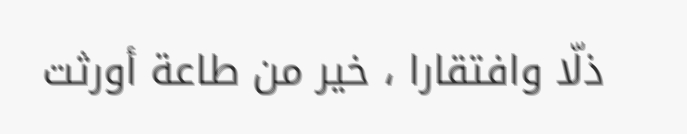ذلّا وافتقارا ، خير من طاعة أورثت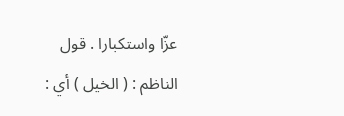عزّا واستكبارا . قول الناظم : ( الخيل ) أي :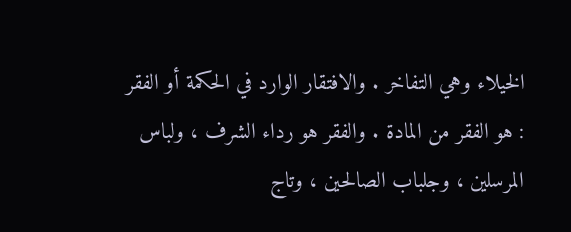الخيلاء وهي التفاخر . والافتقار الوارد في الحكمة أو الفقر : هو الفقر من المادة . والفقر هو رداء الشرف ، ولباس المرسلين ، وجلباب الصالحين ، وتاج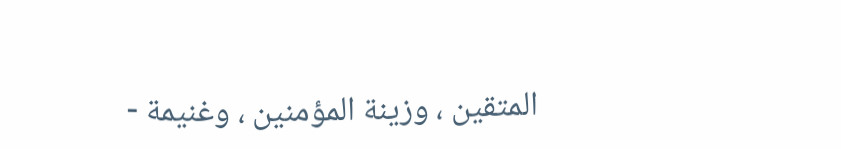المتقين ، وزينة المؤمنين ، وغنيمة -